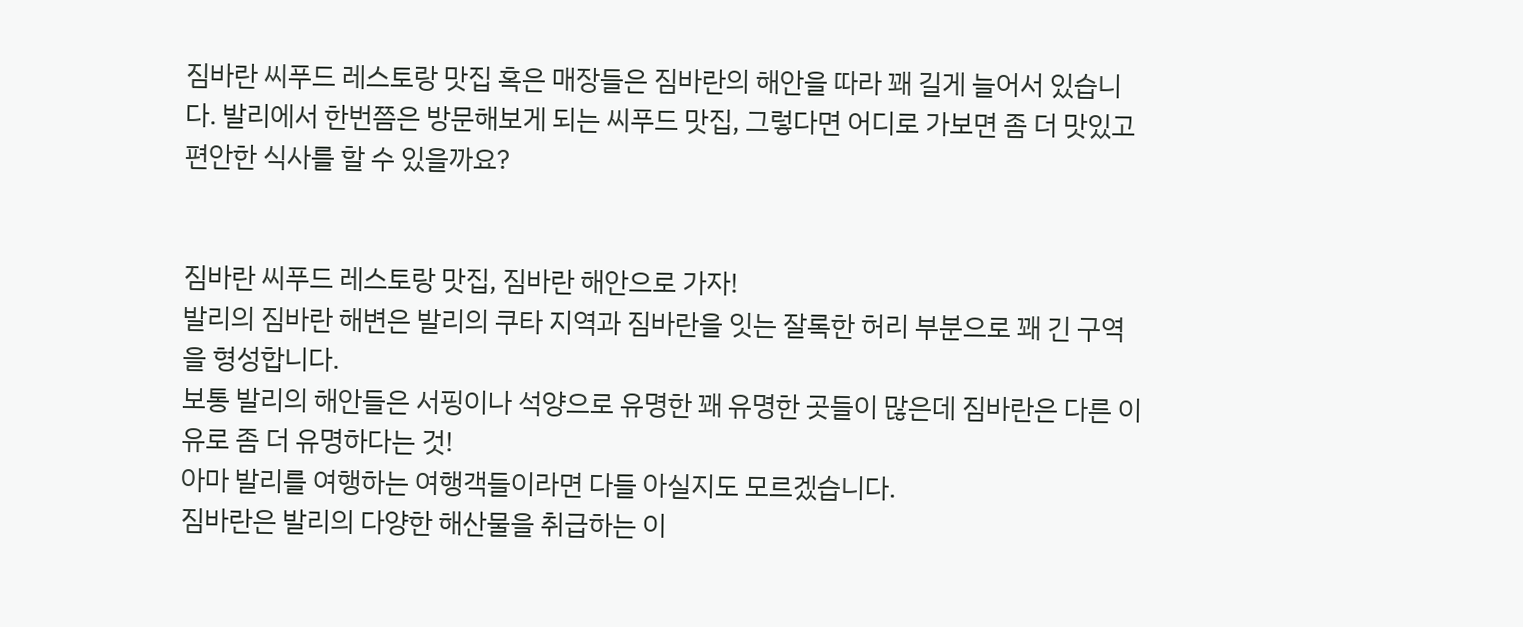짐바란 씨푸드 레스토랑 맛집 혹은 매장들은 짐바란의 해안을 따라 꽤 길게 늘어서 있습니다. 발리에서 한번쯤은 방문해보게 되는 씨푸드 맛집, 그렇다면 어디로 가보면 좀 더 맛있고 편안한 식사를 할 수 있을까요?


짐바란 씨푸드 레스토랑 맛집, 짐바란 해안으로 가자!
발리의 짐바란 해변은 발리의 쿠타 지역과 짐바란을 잇는 잘록한 허리 부분으로 꽤 긴 구역을 형성합니다.
보통 발리의 해안들은 서핑이나 석양으로 유명한 꽤 유명한 곳들이 많은데 짐바란은 다른 이유로 좀 더 유명하다는 것!
아마 발리를 여행하는 여행객들이라면 다들 아실지도 모르겠습니다.
짐바란은 발리의 다양한 해산물을 취급하는 이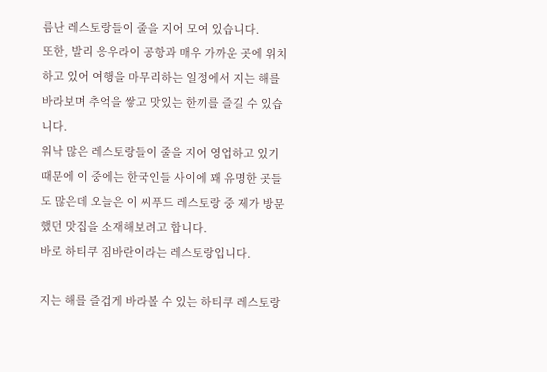름난 레스토랑들이 줄을 지어 모여 있습니다.
또한, 발리 응우라이 공항과 매우 가까운 곳에 위치하고 있어 여행을 마무리하는 일정에서 지는 해를 바라보며 추억을 쌓고 맛있는 한끼를 즐길 수 있습니다.
워낙 많은 레스토랑들이 줄을 지어 영업하고 있기 때문에 이 중에는 한국인들 사이에 꽤 유명한 곳들도 많은데 오늘은 이 씨푸드 레스토랑 중 제가 방문했던 맛집을 소재해보려고 합니다.
바로 하티쿠 짐바란이라는 레스토랑입니다.

지는 해를 즐겁게 바라볼 수 있는 하티쿠 레스토랑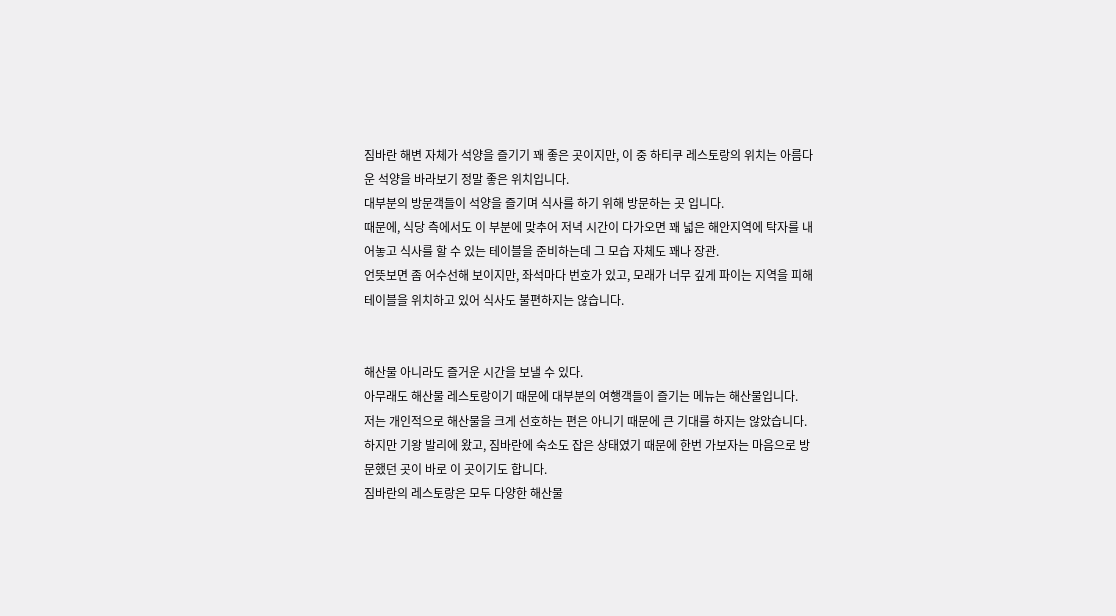짐바란 해변 자체가 석양을 즐기기 꽤 좋은 곳이지만, 이 중 하티쿠 레스토랑의 위치는 아름다운 석양을 바라보기 정말 좋은 위치입니다.
대부분의 방문객들이 석양을 즐기며 식사를 하기 위해 방문하는 곳 입니다.
때문에, 식당 측에서도 이 부분에 맞추어 저녁 시간이 다가오면 꽤 넓은 해안지역에 탁자를 내어놓고 식사를 할 수 있는 테이블을 준비하는데 그 모습 자체도 꽤나 장관.
언뜻보면 좀 어수선해 보이지만, 좌석마다 번호가 있고, 모래가 너무 깊게 파이는 지역을 피해 테이블을 위치하고 있어 식사도 불편하지는 않습니다.


해산물 아니라도 즐거운 시간을 보낼 수 있다.
아무래도 해산물 레스토랑이기 때문에 대부분의 여행객들이 즐기는 메뉴는 해산물입니다.
저는 개인적으로 해산물을 크게 선호하는 편은 아니기 때문에 큰 기대를 하지는 않았습니다.
하지만 기왕 발리에 왔고, 짐바란에 숙소도 잡은 상태였기 때문에 한번 가보자는 마음으로 방문했던 곳이 바로 이 곳이기도 합니다.
짐바란의 레스토랑은 모두 다양한 해산물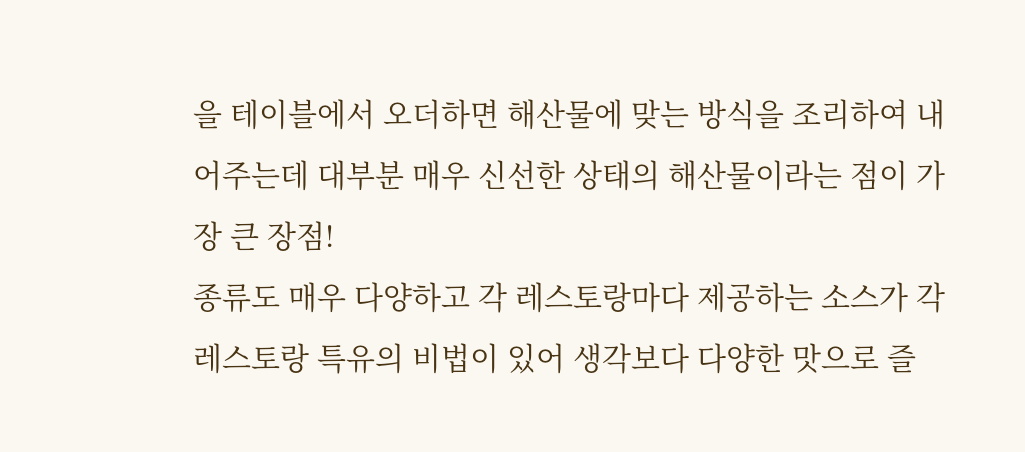을 테이블에서 오더하면 해산물에 맞는 방식을 조리하여 내어주는데 대부분 매우 신선한 상태의 해산물이라는 점이 가장 큰 장점!
종류도 매우 다양하고 각 레스토랑마다 제공하는 소스가 각 레스토랑 특유의 비법이 있어 생각보다 다양한 맛으로 즐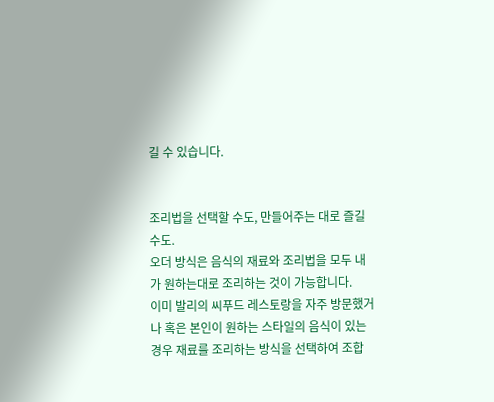길 수 있습니다.


조리법을 선택할 수도, 만들어주는 대로 즐길수도.
오더 방식은 음식의 재료와 조리법을 모두 내가 원하는대로 조리하는 것이 가능합니다.
이미 발리의 씨푸드 레스토랑을 자주 방문했거나 혹은 본인이 원하는 스타일의 음식이 있는 경우 재료를 조리하는 방식을 선택하여 조합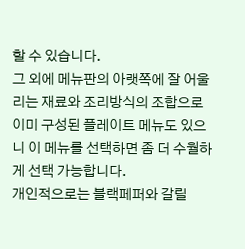할 수 있습니다.
그 외에 메뉴판의 아랫쪽에 잘 어울리는 재료와 조리방식의 조합으로 이미 구성된 플레이트 메뉴도 있으니 이 메뉴를 선택하면 좀 더 수월하게 선택 가능합니다.
개인적으로는 블랙페퍼와 갈릴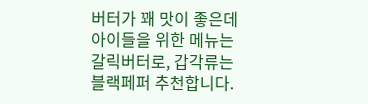버터가 꽤 맛이 좋은데 아이들을 위한 메뉴는 갈릭버터로, 갑각류는 블랙페퍼 추천합니다.